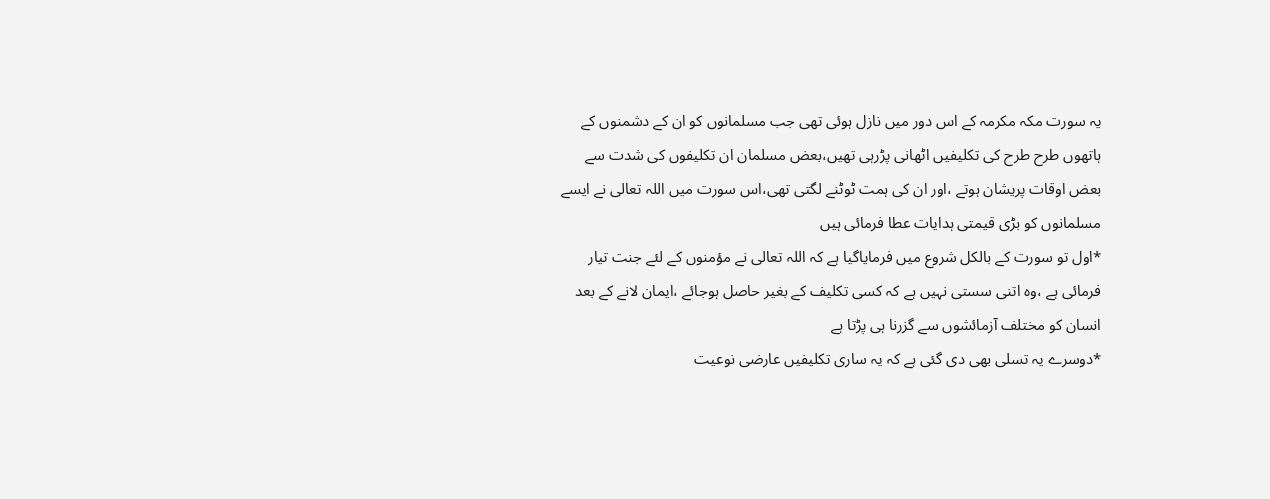یہ سورت مکہ مکرمہ کے اس دور میں نازل ہوئی تھی جب مسلمانوں کو ان کے دشمنوں کے ہاتھوں طرح طرح کی تکلیفیں اٹھانی پڑرہی تھیں،بعض مسلمان ان تکلیفوں کی شدت سے بعض اوقات پریشان ہوتے ،اور ان کی ہمت ٹوٹنے لگتی تھی،اس سورت میں اللہ تعالی نے ایسے مسلمانوں کو بڑی قیمتی ہدایات عطا فرمائی ہیں
*اول تو سورت کے بالکل شروع میں فرمایاگیا ہے کہ اللہ تعالی نے مؤمنوں کے لئے جنت تیار فرمائی ہے ،وہ اتنی سستی نہیں ہے کہ کسی تکلیف کے بغیر حاصل ہوجائے ،ایمان لانے کے بعد انسان کو مختلف آزمائشوں سے گزرنا ہی پڑتا ہے
*دوسرے یہ تسلی بھی دی گئی ہے کہ یہ ساری تکلیفیں عارضی نوعیت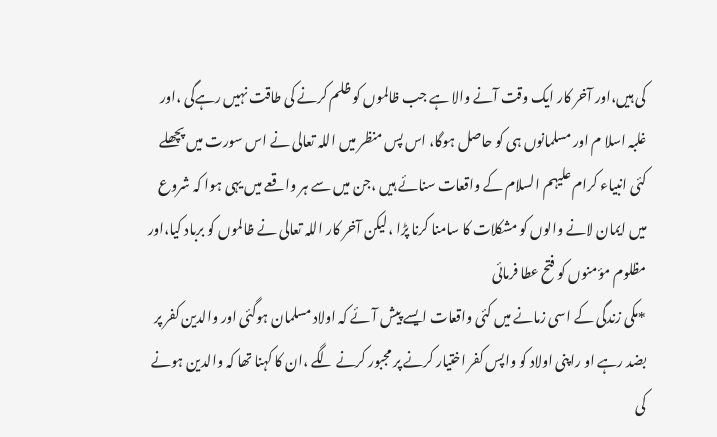کی ہیں،اور آخر کار ایک وقت آنے والا ہے جب ظالموں کو ظلم کرنے کی طاقت نہیں رہےگی ،اور غلبہ اسلا م اور مسلمانوں ہی کو حاصل ہوگا، اس پس منظر میں اللہ تعالی نے اس سورت میں پچھلے کئی انبیاء کرام علیہم السلام کے واقعات سنائے ہیں ،جن میں سے ہر واقعے میں یہی ہوا کہ شروع میں ایمان لانے والوں کو مشکلات کا سامنا کرنا پڑا ،لیکن آخر کار اللہ تعالی نے ظالموں کو برباد کیا،اور مظلوم مؤمنوں کو فتح عطا فرمائی
*مکی زندگی کے اسی زمانے میں کئی واقعات ایسے پیش آئے کہ اولاد مسلمان ہوگئی اور والدین کفر پر بضد رہے او راپنی اولاد کو واپس کفر اختیار کرنے پر مجبور کرنے لگے ،ان کا کہنا تھا کہ والدین ہونے کی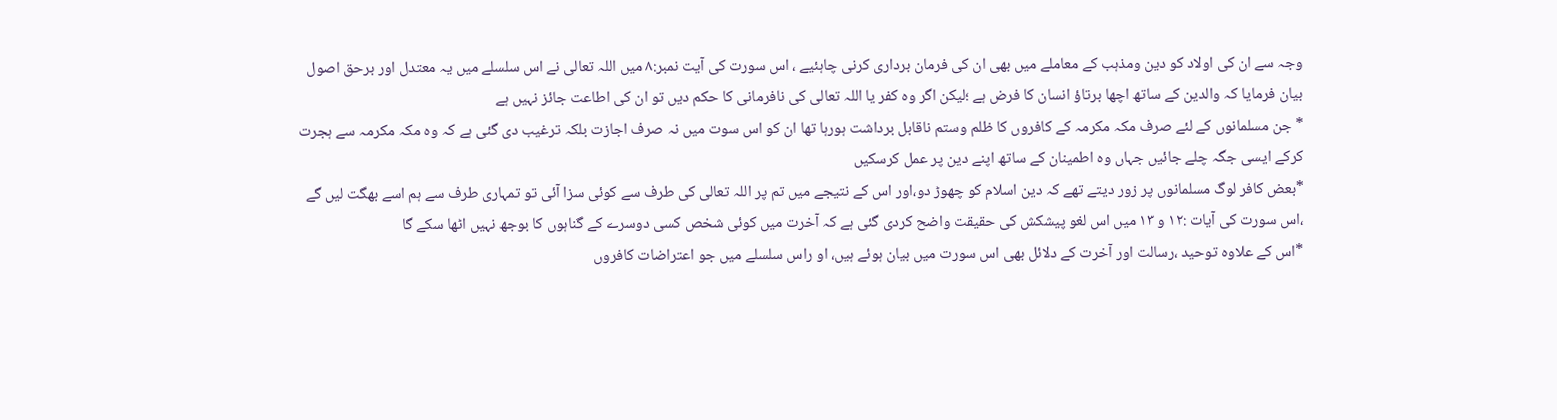وجہ سے ان کی اولاد کو دین ومذہب کے معاملے میں بھی ان کی فرمان برداری کرنی چاہئیے ، اس سورت کی آیت نمبر:۸ میں اللہ تعالی نے اس سلسلے میں یہ معتدل اور برحق اصول بیان فرمایا کہ والدین کے ساتھ اچھا برتاؤ انسان کا فرض ہے ؛لیکن اگر وہ کفر یا اللہ تعالی کی نافرمانی کا حکم دیں تو ان کی اطاعت جائز نہیں ہے
* جن مسلمانوں کے لئے صرف مکہ مکرمہ کے کافروں کا ظلم وستم ناقابل برداشت ہورہا تھا ان کو اس سوت میں نہ صرف اجازت بلکہ ترغیب دی گئی ہے کہ وہ مکہ مکرمہ سے ہجرت کرکے ایسی جگہ چلے جائیں جہاں وہ اطمینان کے ساتھ اپنے دین پر عمل کرسکیں
*بعض کافر لوگ مسلمانوں پر زور دیتے تھے کہ دین اسلام کو چھوڑ دو،اور اس کے نتیجے میں تم پر اللہ تعالی کی طرف سے کوئی سزا آئی تو تمہاری طرف سے ہم اسے بھگت لیں گے ،اس سورت کی آیات :۱۲ و ۱۳ میں اس لغو پیشکش کی حقیقت واضح کردی گئی ہے کہ آخرت میں کوئی شخص کسی دوسرے کے گناہوں کا بوجھ نہیں اٹھا سکے گا
*اس کے علاوہ توحید ،رسالت اور آخرت کے دلائل بھی اس سورت میں بیان ہوئے ہیں، او راس سلسلے میں جو اعتراضات کافروں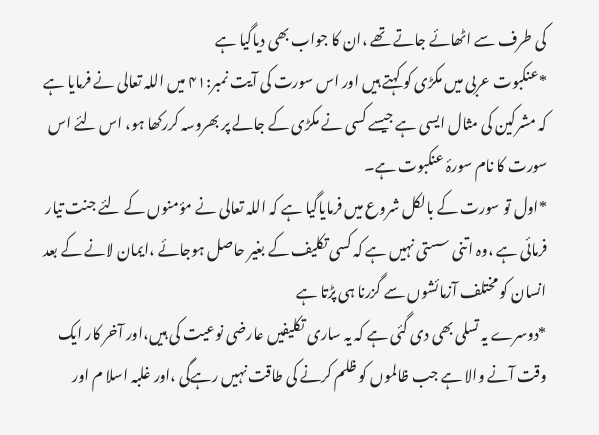کی طرف سے اٹھائے جاتے تھے ،ان کا جواب بھی دیاگیا ہے
*عنکبوت عربی میں مکڑی کو کہتے ہیں اور اس سورت کی آیت نمبر:۴۱ میں اللہ تعالی نے فرمایا ہے کہ مشرکین کی مثال ایسی ہے جیسے کسی نے مکڑی کے جالے پر بھروسہ کررکھا ہو، اس لئے اس سورت کا نام سورۂ عنکبوت ہے۔
*اول تو سورت کے بالکل شروع میں فرمایاگیا ہے کہ اللہ تعالی نے مؤمنوں کے لئے جنت تیار فرمائی ہے ،وہ اتنی سستی نہیں ہے کہ کسی تکلیف کے بغیر حاصل ہوجائے ،ایمان لانے کے بعد انسان کو مختلف آزمائشوں سے گزرنا ہی پڑتا ہے
*دوسرے یہ تسلی بھی دی گئی ہے کہ یہ ساری تکلیفیں عارضی نوعیت کی ہیں،اور آخر کار ایک وقت آنے والا ہے جب ظالموں کو ظلم کرنے کی طاقت نہیں رہےگی ،اور غلبہ اسلا م اور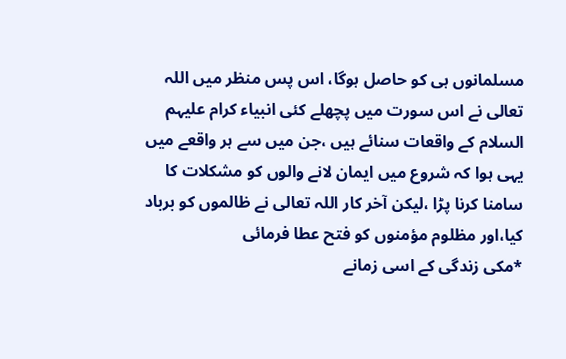مسلمانوں ہی کو حاصل ہوگا، اس پس منظر میں اللہ تعالی نے اس سورت میں پچھلے کئی انبیاء کرام علیہم السلام کے واقعات سنائے ہیں ،جن میں سے ہر واقعے میں یہی ہوا کہ شروع میں ایمان لانے والوں کو مشکلات کا سامنا کرنا پڑا ،لیکن آخر کار اللہ تعالی نے ظالموں کو برباد کیا،اور مظلوم مؤمنوں کو فتح عطا فرمائی
*مکی زندگی کے اسی زمانے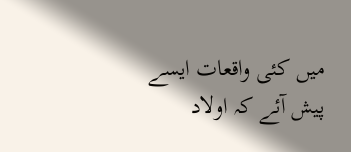میں کئی واقعات ایسے پیش آئے کہ اولاد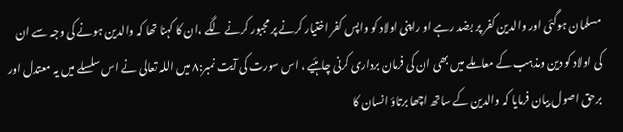مسلمان ہوگئی اور والدین کفر پر بضد رہے او راپنی اولاد کو واپس کفر اختیار کرنے پر مجبور کرنے لگے ،ان کا کہنا تھا کہ والدین ہونے کی وجہ سے ان کی اولاد کو دین ومذہب کے معاملے میں بھی ان کی فرمان برداری کرنی چاہئیے ، اس سورت کی آیت نمبر:۸ میں اللہ تعالی نے اس سلسلے میں یہ معتدل اور برحق اصول بیان فرمایا کہ والدین کے ساتھ اچھا برتاؤ انسان کا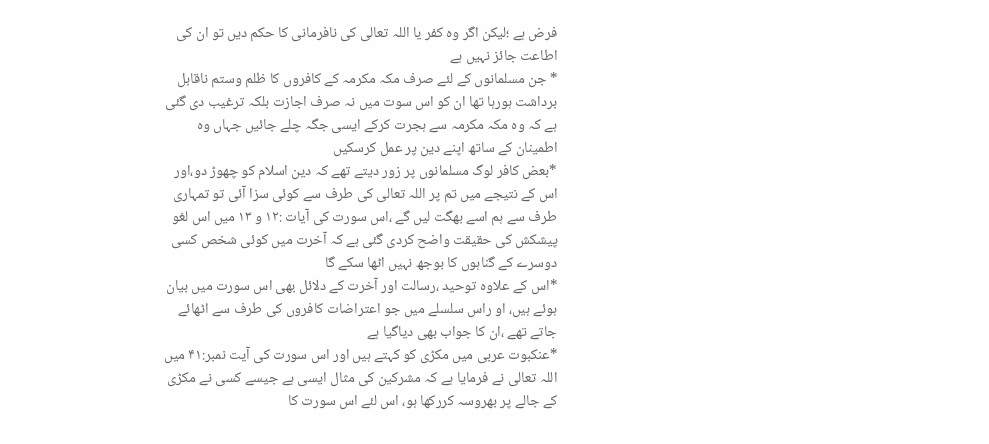فرض ہے ؛لیکن اگر وہ کفر یا اللہ تعالی کی نافرمانی کا حکم دیں تو ان کی اطاعت جائز نہیں ہے
* جن مسلمانوں کے لئے صرف مکہ مکرمہ کے کافروں کا ظلم وستم ناقابل برداشت ہورہا تھا ان کو اس سوت میں نہ صرف اجازت بلکہ ترغیب دی گئی ہے کہ وہ مکہ مکرمہ سے ہجرت کرکے ایسی جگہ چلے جائیں جہاں وہ اطمینان کے ساتھ اپنے دین پر عمل کرسکیں
*بعض کافر لوگ مسلمانوں پر زور دیتے تھے کہ دین اسلام کو چھوڑ دو،اور اس کے نتیجے میں تم پر اللہ تعالی کی طرف سے کوئی سزا آئی تو تمہاری طرف سے ہم اسے بھگت لیں گے ،اس سورت کی آیات :۱۲ و ۱۳ میں اس لغو پیشکش کی حقیقت واضح کردی گئی ہے کہ آخرت میں کوئی شخص کسی دوسرے کے گناہوں کا بوجھ نہیں اٹھا سکے گا
*اس کے علاوہ توحید ،رسالت اور آخرت کے دلائل بھی اس سورت میں بیان ہوئے ہیں، او راس سلسلے میں جو اعتراضات کافروں کی طرف سے اٹھائے جاتے تھے ،ان کا جواب بھی دیاگیا ہے
*عنکبوت عربی میں مکڑی کو کہتے ہیں اور اس سورت کی آیت نمبر:۴۱ میں اللہ تعالی نے فرمایا ہے کہ مشرکین کی مثال ایسی ہے جیسے کسی نے مکڑی کے جالے پر بھروسہ کررکھا ہو، اس لئے اس سورت کا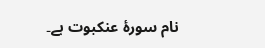نام سورۂ عنکبوت ہے۔